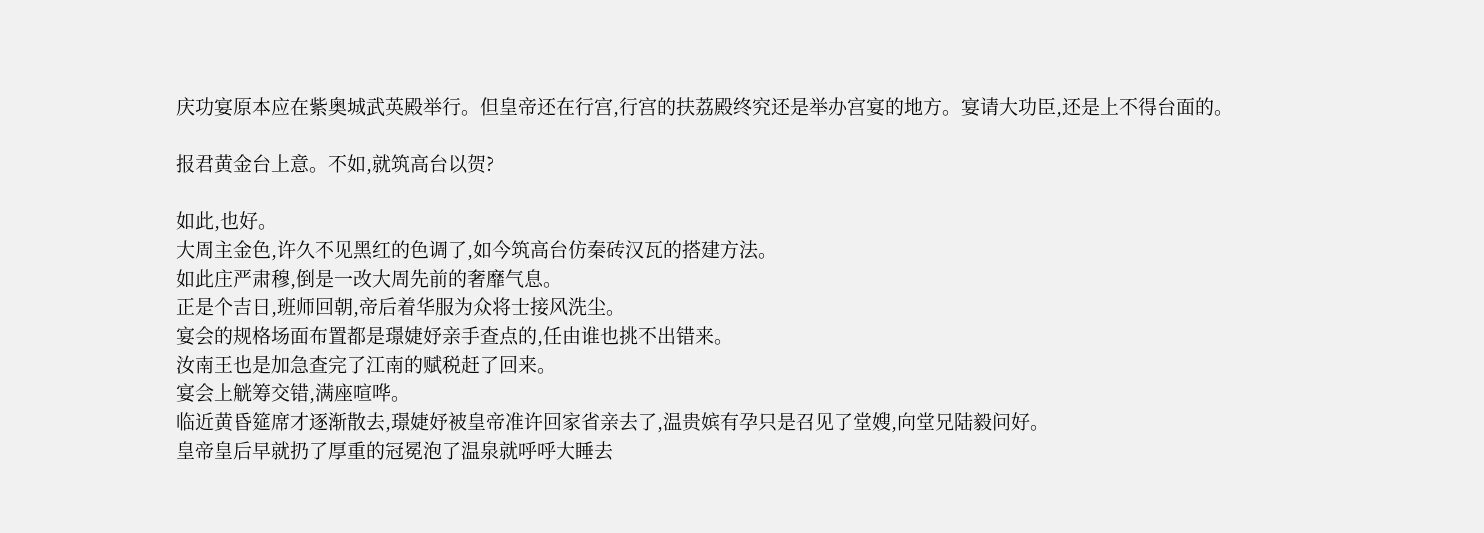庆功宴原本应在紫奥城武英殿举行。但皇帝还在行宫,行宫的扶荔殿终究还是举办宫宴的地方。宴请大功臣,还是上不得台面的。

报君黄金台上意。不如,就筑高台以贺?

如此,也好。
大周主金色,许久不见黑红的色调了,如今筑高台仿秦砖汉瓦的搭建方法。
如此庄严肃穆,倒是一改大周先前的奢靡气息。
正是个吉日,班师回朝,帝后着华服为众将士接风洗尘。
宴会的规格场面布置都是璟婕妤亲手查点的,任由谁也挑不出错来。
汝南王也是加急查完了江南的赋税赶了回来。
宴会上觥筹交错,满座喧哗。
临近黄昏筵席才逐渐散去,璟婕妤被皇帝准许回家省亲去了,温贵嫔有孕只是召见了堂嫂,向堂兄陆毅问好。
皇帝皇后早就扔了厚重的冠冕泡了温泉就呼呼大睡去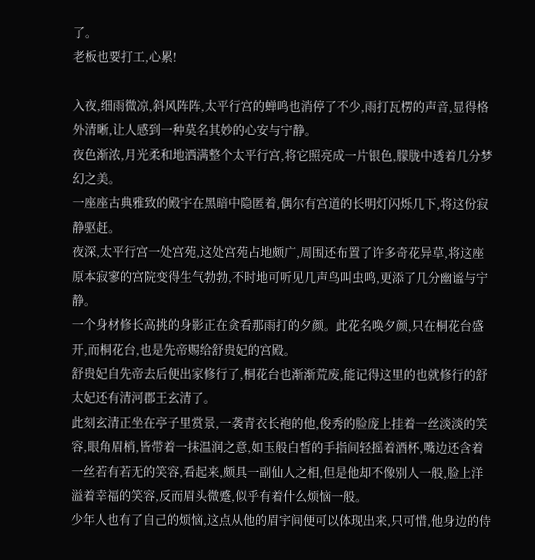了。
老板也要打工,心累!

入夜,细雨微凉,斜风阵阵,太平行宫的蝉鸣也消停了不少,雨打瓦楞的声音,显得格外清晰,让人感到一种莫名其妙的心安与宁静。
夜色渐浓,月光柔和地洒满整个太平行宫,将它照亮成一片银色,朦胧中透着几分梦幻之美。
一座座古典雅致的殿宇在黑暗中隐匿着,偶尔有宫道的长明灯闪烁几下,将这份寂静驱赶。
夜深,太平行宫一处宫苑,这处宫苑占地颇广,周围还布置了许多奇花异草,将这座原本寂寥的宫院变得生气勃勃,不时地可听见几声鸟叫虫鸣,更添了几分幽谧与宁静。
一个身材修长高挑的身影正在贪看那雨打的夕颜。此花名唤夕颜,只在桐花台盛开,而桐花台,也是先帝赐给舒贵妃的宫殿。
舒贵妃自先帝去后便出家修行了,桐花台也渐渐荒废,能记得这里的也就修行的舒太妃还有清河郡王玄清了。
此刻玄清正坐在亭子里赏景,一袭青衣长袍的他,俊秀的脸庞上挂着一丝淡淡的笑容,眼角眉梢,皆带着一抹温润之意,如玉般白皙的手指间轻摇着酒杯,嘴边还含着一丝若有若无的笑容,看起来,颇具一副仙人之相,但是他却不像别人一般,脸上洋溢着幸福的笑容,反而眉头微蹙,似乎有着什么烦恼一般。
少年人也有了自己的烦恼,这点从他的眉宇间便可以体现出来,只可惜,他身边的侍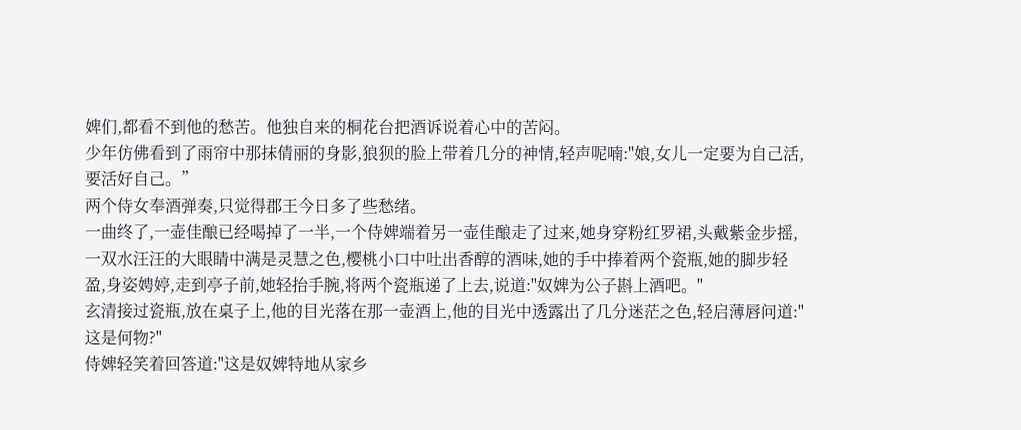婢们,都看不到他的愁苦。他独自来的桐花台把酒诉说着心中的苦闷。
少年仿佛看到了雨帘中那抹倩丽的身影,狼狈的脸上带着几分的神情,轻声呢喃:"娘,女儿一定要为自己活,要活好自己。”
两个侍女奉酒弹奏,只觉得郡王今日多了些愁绪。
一曲终了,一壶佳酿已经喝掉了一半,一个侍婢端着另一壶佳酿走了过来,她身穿粉红罗裙,头戴紫金步摇,一双水汪汪的大眼睛中满是灵慧之色,樱桃小口中吐出香醇的酒味,她的手中捧着两个瓷瓶,她的脚步轻盈,身姿娉婷,走到亭子前,她轻抬手腕,将两个瓷瓶递了上去,说道:"奴婢为公子斟上酒吧。"
玄清接过瓷瓶,放在桌子上,他的目光落在那一壶酒上,他的目光中透露出了几分迷茫之色,轻启薄唇问道:"这是何物?"
侍婢轻笑着回答道:"这是奴婢特地从家乡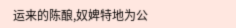运来的陈酿,奴婢特地为公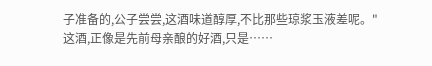子准备的,公子尝尝,这酒味道醇厚,不比那些琼浆玉液差呢。"
这酒,正像是先前母亲酿的好酒,只是……